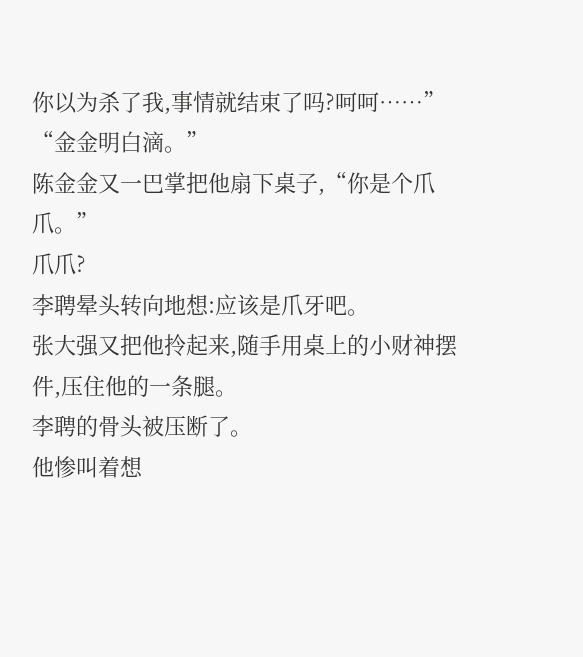你以为杀了我,事情就结束了吗?呵呵……”
“金金明白滴。”
陈金金又一巴掌把他扇下桌子,“你是个爪爪。”
爪爪?
李聘晕头转向地想:应该是爪牙吧。
张大强又把他拎起来,随手用桌上的小财神摆件,压住他的一条腿。
李聘的骨头被压断了。
他惨叫着想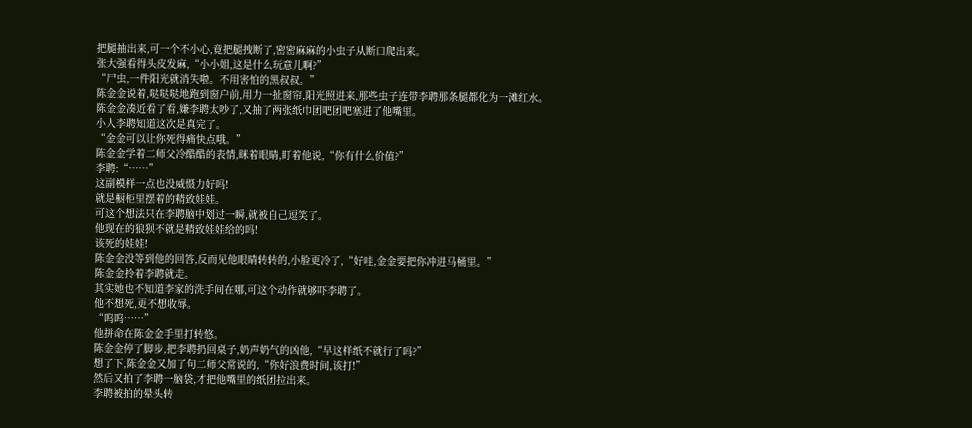把腿抽出来,可一个不小心,竟把腿拽断了,密密麻麻的小虫子从断口爬出来。
张大强看得头皮发麻,“小小姐,这是什么玩意儿啊?”
“尸虫,一件阳光就消失啦。不用害怕的黑叔叔。”
陈金金说着,哒哒哒地跑到窗户前,用力一扯窗帘,阳光照进来,那些虫子连带李聘那条腿都化为一滩红水。
陈金金凑近看了看,嫌李聘太吵了,又抽了两张纸巾团吧团吧塞进了他嘴里。
小人李聘知道这次是真完了。
“金金可以让你死得痛快点哦。”
陈金金学着二师父冷酷酷的表情,眯着眼睛,盯着他说,“你有什么价值?”
李聘:“……”
这副模样一点也没威慑力好吗!
就是橱柜里摆着的精致娃娃。
可这个想法只在李聘脑中划过一瞬,就被自己逗笑了。
他现在的狼狈不就是精致娃娃给的吗!
该死的娃娃!
陈金金没等到他的回答,反而见他眼睛转转的,小脸更冷了,“好哇,金金要把你冲进马桶里。”
陈金金拎着李聘就走。
其实她也不知道李家的洗手间在哪,可这个动作就够吓李聘了。
他不想死,更不想收辱。
“呜呜……”
他拼命在陈金金手里打转悠。
陈金金停了脚步,把李聘扔回桌子,奶声奶气的凶他,“早这样纸不就行了吗?”
想了下,陈金金又加了句二师父常说的,“你好浪费时间,该打!”
然后又拍了李聘一脑袋,才把他嘴里的纸团拉出来。
李聘被拍的晕头转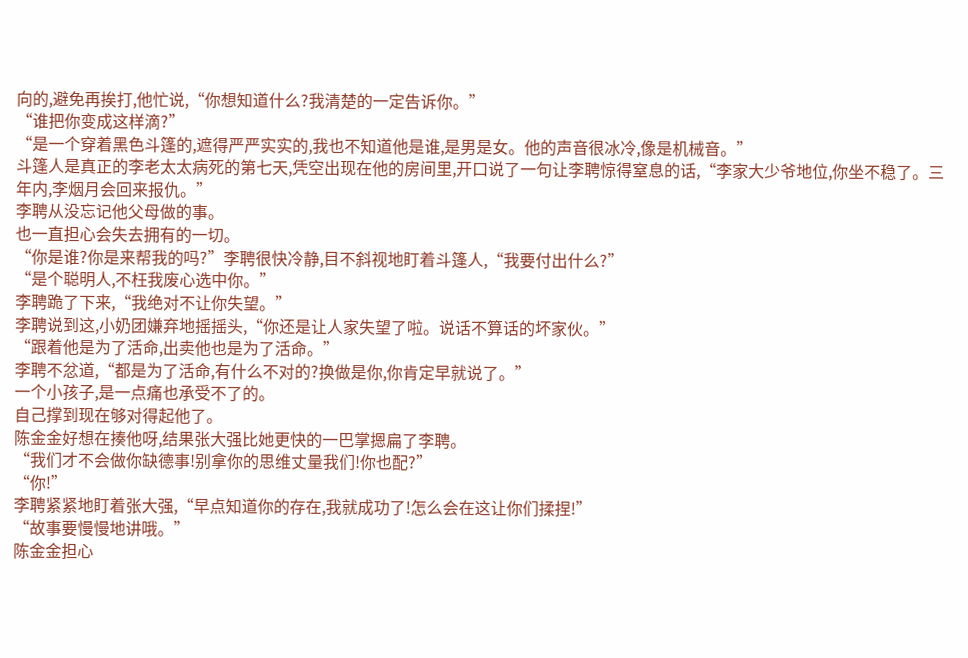向的,避免再挨打,他忙说,“你想知道什么?我清楚的一定告诉你。”
“谁把你变成这样滴?”
“是一个穿着黑色斗篷的,遮得严严实实的,我也不知道他是谁,是男是女。他的声音很冰冷,像是机械音。”
斗篷人是真正的李老太太病死的第七天,凭空出现在他的房间里,开口说了一句让李聘惊得窒息的话,“李家大少爷地位,你坐不稳了。三年内,李烟月会回来报仇。”
李聘从没忘记他父母做的事。
也一直担心会失去拥有的一切。
“你是谁?你是来帮我的吗?”李聘很快冷静,目不斜视地盯着斗篷人,“我要付出什么?”
“是个聪明人,不枉我废心选中你。”
李聘跪了下来,“我绝对不让你失望。”
李聘说到这,小奶团嫌弃地摇摇头,“你还是让人家失望了啦。说话不算话的坏家伙。”
“跟着他是为了活命,出卖他也是为了活命。”
李聘不忿道,“都是为了活命,有什么不对的?换做是你,你肯定早就说了。”
一个小孩子,是一点痛也承受不了的。
自己撑到现在够对得起他了。
陈金金好想在揍他呀,结果张大强比她更快的一巴掌摁扁了李聘。
“我们才不会做你缺德事!别拿你的思维丈量我们!你也配?”
“你!”
李聘紧紧地盯着张大强,“早点知道你的存在,我就成功了!怎么会在这让你们揉捏!”
“故事要慢慢地讲哦。”
陈金金担心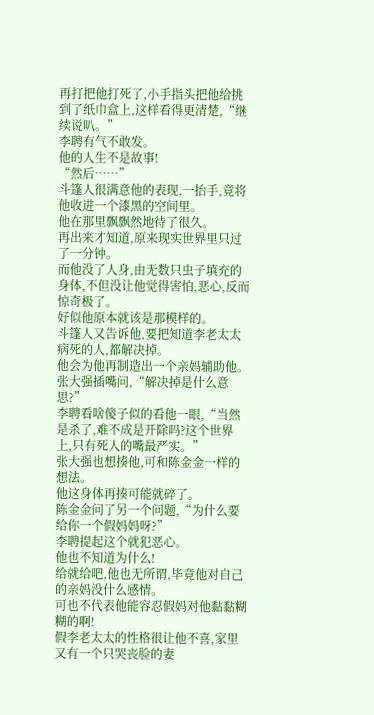再打把他打死了,小手指头把他给挑到了纸巾盒上,这样看得更清楚,“继续说叭。”
李聘有气不敢发。
他的人生不是故事!
“然后……”
斗篷人很满意他的表现,一抬手,竟将他收进一个漆黑的空间里。
他在那里飘飘然地待了很久。
再出来才知道,原来现实世界里只过了一分钟。
而他没了人身,由无数只虫子填充的身体,不但没让他觉得害怕,恶心,反而惊奇极了。
好似他原本就该是那模样的。
斗篷人又告诉他,要把知道李老太太病死的人,都解决掉。
他会为他再制造出一个亲妈辅助他。
张大强插嘴问,“解决掉是什么意思?”
李聘看啥傻子似的看他一眼,“当然是杀了,难不成是开除吗?这个世界上,只有死人的嘴最严实。”
张大强也想揍他,可和陈金金一样的想法。
他这身体再揍可能就碎了。
陈金金问了另一个问题,“为什么要给你一个假妈妈呀?”
李聘提起这个就犯恶心。
他也不知道为什么!
给就给吧,他也无所谓,毕竟他对自己的亲妈没什么感情。
可也不代表他能容忍假妈对他黏黏糊糊的啊!
假李老太太的性格很让他不喜,家里又有一个只哭丧脸的妻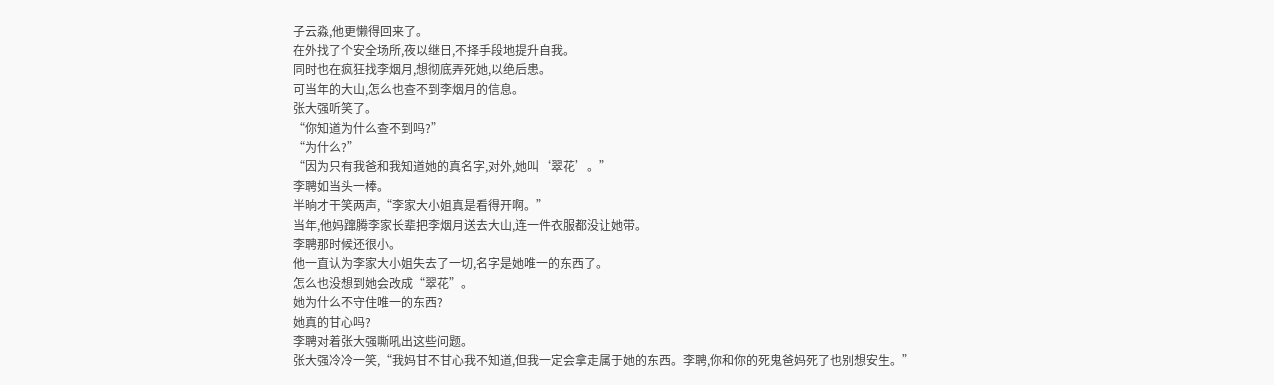子云淼,他更懒得回来了。
在外找了个安全场所,夜以继日,不择手段地提升自我。
同时也在疯狂找李烟月,想彻底弄死她,以绝后患。
可当年的大山,怎么也查不到李烟月的信息。
张大强听笑了。
“你知道为什么查不到吗?”
“为什么?”
“因为只有我爸和我知道她的真名字,对外,她叫‘翠花’。”
李聘如当头一棒。
半晌才干笑两声,“李家大小姐真是看得开啊。”
当年,他妈蹿腾李家长辈把李烟月送去大山,连一件衣服都没让她带。
李聘那时候还很小。
他一直认为李家大小姐失去了一切,名字是她唯一的东西了。
怎么也没想到她会改成“翠花”。
她为什么不守住唯一的东西?
她真的甘心吗?
李聘对着张大强嘶吼出这些问题。
张大强冷冷一笑,“我妈甘不甘心我不知道,但我一定会拿走属于她的东西。李聘,你和你的死鬼爸妈死了也别想安生。”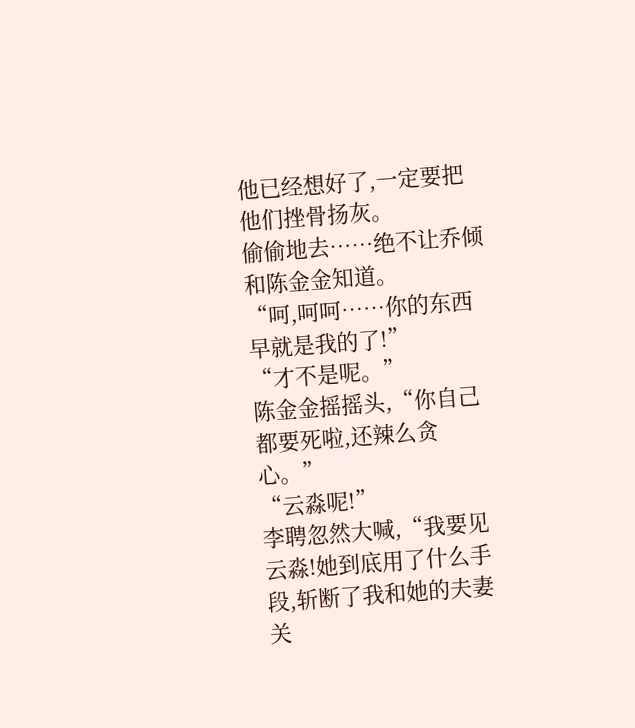他已经想好了,一定要把他们挫骨扬灰。
偷偷地去……绝不让乔倾和陈金金知道。
“呵,呵呵……你的东西早就是我的了!”
“才不是呢。”
陈金金摇摇头,“你自己都要死啦,还辣么贪心。”
“云淼呢!”
李聘忽然大喊,“我要见云淼!她到底用了什么手段,斩断了我和她的夫妻关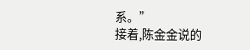系。”
接着,陈金金说的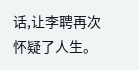话,让李聘再次怀疑了人生。